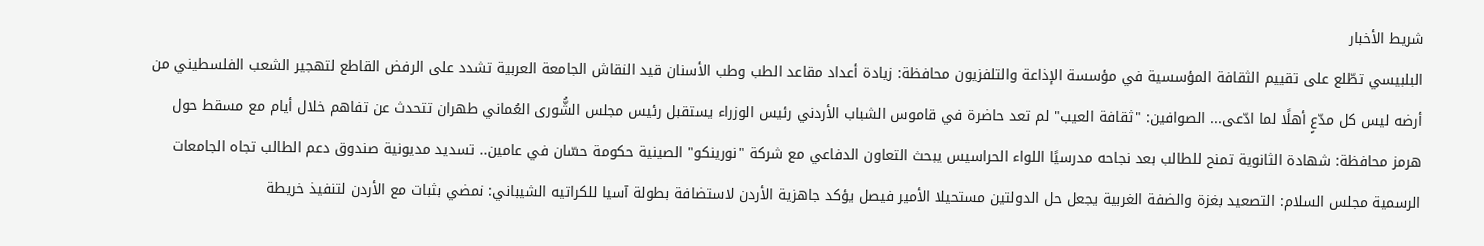شريط الأخبار
البلبيسي تطّلع على تقييم الثقافة المؤسسية في مؤسسة الإذاعة والتلفزيون محافظة: زيادة أعداد مقاعد الطب وطب الأسنان قيد النقاش الجامعة العربية تشدد على الرفض القاطع لتهجير الشعب الفلسطيني من أرضه ليس كل مدّعٍ أهلًا لما ادّعى... الصوافين: "ثقافة العيب" لم تعد حاضرة في قاموس الشباب الأردني رئيس الوزراء يستقبل رئيس مجلس الشُّورى العُماني طهران تتحدث عن تفاهم خلال أيام مع مسقط حول هرمز محافظة: شهادة الثانوية تمنح للطالب بعد نجاحه مدرسيًا اللواء الحراسيس يبحث التعاون الدفاعي مع شركة "نورينكو" الصينية حكومة حسّان في عامين.. تسديد مديونية صندوق دعم الطالب تجاه الجامعات الرسمية مجلس السلام: التصعيد بغزة والضفة الغربية يجعل حل الدولتين مستحيلا الأمير فيصل يؤكد جاهزية الأردن لاستضافة بطولة آسيا للكراتيه الشيباني: نمضي بثبات مع الأردن لتنفيذ خريطة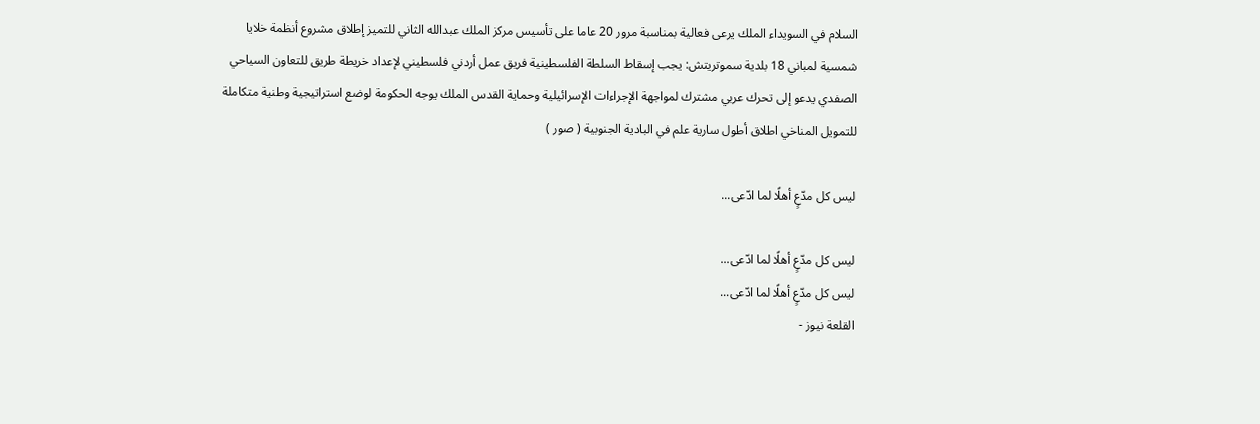السلام في السويداء الملك يرعى فعالية بمناسبة مرور 20 عاما على تأسيس مركز الملك عبدالله الثاني للتميز إطلاق مشروع أنظمة خلايا شمسية لمباني 18 بلدية سموتريتش: يجب إسقاط السلطة الفلسطينية فريق عمل أردني فلسطيني لإعداد خريطة طريق للتعاون السياحي الصفدي يدعو إلى تحرك عربي مشترك لمواجهة الإجراءات الإسرائيلية وحماية القدس الملك يوجه الحكومة لوضع استراتيجية وطنية متكاملة للتمويل المناخي اطلاق أطول سارية علم في البادية الجنوبية ( صور )

ليس كل مدّعٍ أهلًا لما ادّعى...

ليس كل مدّعٍ أهلًا لما ادّعى...
ليس كل مدّعٍ أهلًا لما ادّعى...
القلعة نيوز -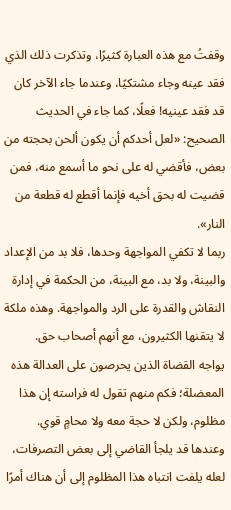وقفتُ مع هذه العبارة كثيرًا، وتذكرت ذلك الذي فقد عينه وجاء مشتكيًا، وعندما جاء الآخر كان قد فقد عينيه! فعلًا، كما جاء في الحديث الصحيح: «لعل أحدكم أن يكون ألحن بحجته من بعض، فأقضي له على نحو ما أسمع منه، فمن قضيت له بحق أخيه فإنما أقطع له قطعة من النار».
ربما لا تكفي المواجهة وحدها، فلا بد من الإعداد والبينة، ولا بد، مع البينة، من الحكمة في إدارة النقاش والقدرة على الرد والمواجهة. وهذه ملكة لا يتقنها الكثيرون، مع أنهم أصحاب حق.
يواجه القضاة الذين يحرصون على العدالة هذه المعضلة؛ فكم منهم تقول له فراسته إن هذا مظلوم، ولكن لا حجة معه ولا محامٍ قوي. وعندها قد يلجأ القاضي إلى بعض التصرفات، لعله يلفت انتباه هذا المظلوم إلى أن هناك أمرًا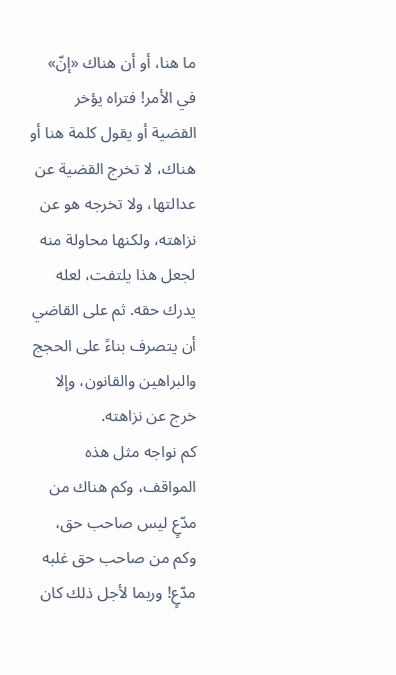ما هنا، أو أن هناك «إنّ» في الأمر! فتراه يؤخر القضية أو يقول كلمة هنا أو هناك، لا تخرج القضية عن عدالتها، ولا تخرجه هو عن نزاهته، ولكنها محاولة منه لجعل هذا يلتفت، لعله يدرك حقه. ثم على القاضي أن يتصرف بناءً على الحجج والبراهين والقانون، وإلا خرج عن نزاهته.
كم نواجه مثل هذه المواقف، وكم هناك من مدّعٍ ليس صاحب حق، وكم من صاحب حق غلبه مدّعٍ! وربما لأجل ذلك كان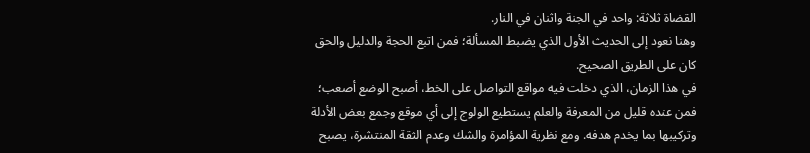القضاة ثلاثة: واحد في الجنة واثنان في النار.
وهنا نعود إلى الحديث الأول الذي يضبط المسألة؛ فمن اتبع الحجة والدليل والحق كان على الطريق الصحيح.
في هذا الزمان، الذي دخلت فيه مواقع التواصل على الخط، أصبح الوضع أصعب؛ فمن عنده قليل من المعرفة والعلم يستطيع الولوج إلى أي موقع وجمع بعض الأدلة وتركيبها بما يخدم هدفه. ومع نظرية المؤامرة والشك وعدم الثقة المنتشرة، يصبح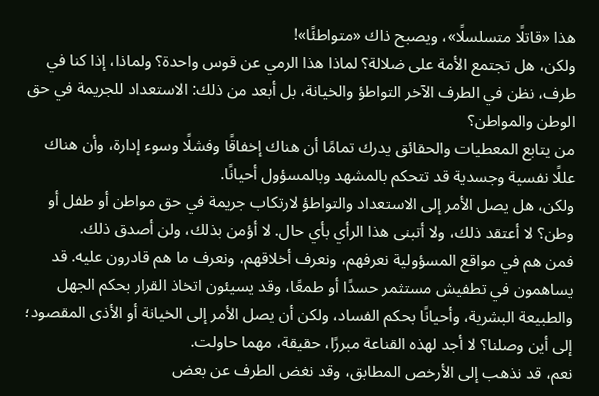هذا «قاتلًا متسلسلًا»، ويصبح ذاك «متواطئًا»!
ولكن، هل تجتمع الأمة على ضلالة؟ لماذا هذا الرمي عن قوس واحدة؟ ولماذا، إذا كنا في طرف، نظن في الطرف الآخر التواطؤ والخيانة، بل أبعد من ذلك: الاستعداد للجريمة في حق الوطن والمواطن؟
من يتابع المعطيات والحقائق يدرك تمامًا أن هناك إخفاقًا وفشلًا وسوء إدارة، وأن هناك عللًا نفسية وجسدية قد تتحكم بالمشهد وبالمسؤول أحيانًا.
ولكن، هل يصل الأمر إلى الاستعداد والتواطؤ لارتكاب جريمة في حق مواطن أو طفل أو وطن؟ لا أعتقد ذلك، ولا أتبنى هذا الرأي بأي حال. لا أؤمن بذلك، ولن أصدق ذلك.
فمن هم في مواقع المسؤولية نعرفهم، ونعرف أخلاقهم، ونعرف ما هم قادرون عليه. قد يساهمون في تطفيش مستثمر حسدًا أو طمعًا، وقد يسيئون اتخاذ القرار بحكم الجهل والطبيعة البشرية، وأحيانًا بحكم الفساد، ولكن أن يصل الأمر إلى الخيانة أو الأذى المقصود؛ إلى أين وصلنا؟ لا أجد لهذه القناعة مبررًا، حقيقة، مهما حاولت.
نعم، قد نذهب إلى الأرخص المطابق، وقد نغض الطرف عن بعض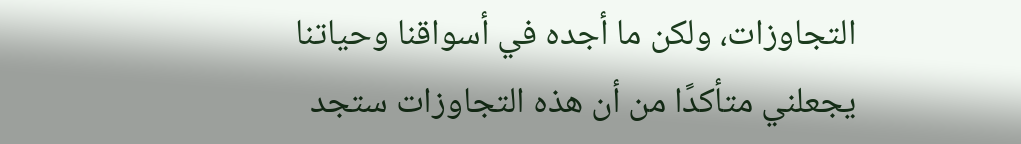التجاوزات، ولكن ما أجده في أسواقنا وحياتنا يجعلني متأكدًا من أن هذه التجاوزات ستجد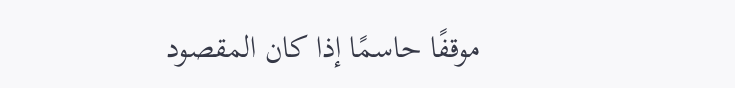موقفًا حاسمًا إذا كان المقصود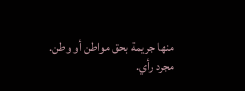منها جريمة بحق مواطن أو وطن.
مجرد رأي.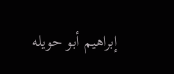إبراهيم أبو حويله